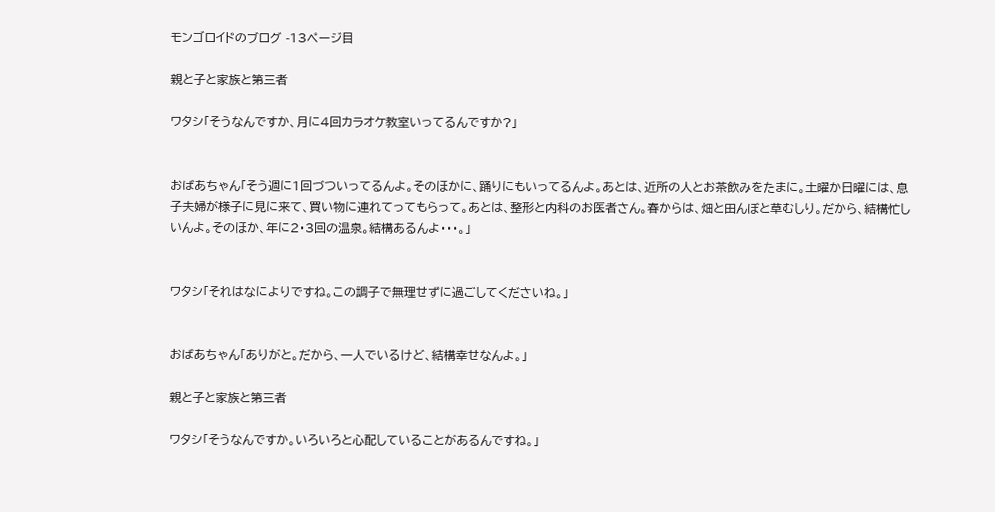モンゴロイドのブログ -13ページ目

親と子と家族と第三者

ワタシ「そうなんですか、月に4回カラオケ教室いってるんですか?」


おばあちゃん「そう週に1回づついってるんよ。そのほかに、踊りにもいってるんよ。あとは、近所の人とお茶飲みをたまに。土曜か日曜には、息子夫婦が様子に見に来て、買い物に連れてってもらって。あとは、整形と内科のお医者さん。春からは、畑と田んぼと草むしり。だから、結構忙しいんよ。そのほか、年に2・3回の温泉。結構あるんよ・・・。」


ワタシ「それはなによりですね。この調子で無理せずに過ごしてくださいね。」


おばあちゃん「ありがと。だから、一人でいるけど、結構幸せなんよ。」

親と子と家族と第三者

ワタシ「そうなんですか。いろいろと心配していることがあるんですね。」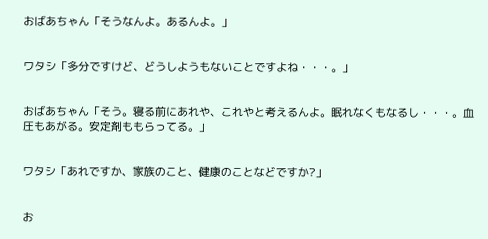おばあちゃん「そうなんよ。あるんよ。」


ワタシ「多分ですけど、どうしようもないことですよね・・・。」


おばあちゃん「そう。寝る前にあれや、これやと考えるんよ。眠れなくもなるし・・・。血圧もあがる。安定剤ももらってる。」


ワタシ「あれですか、家族のこと、健康のことなどですか?」


お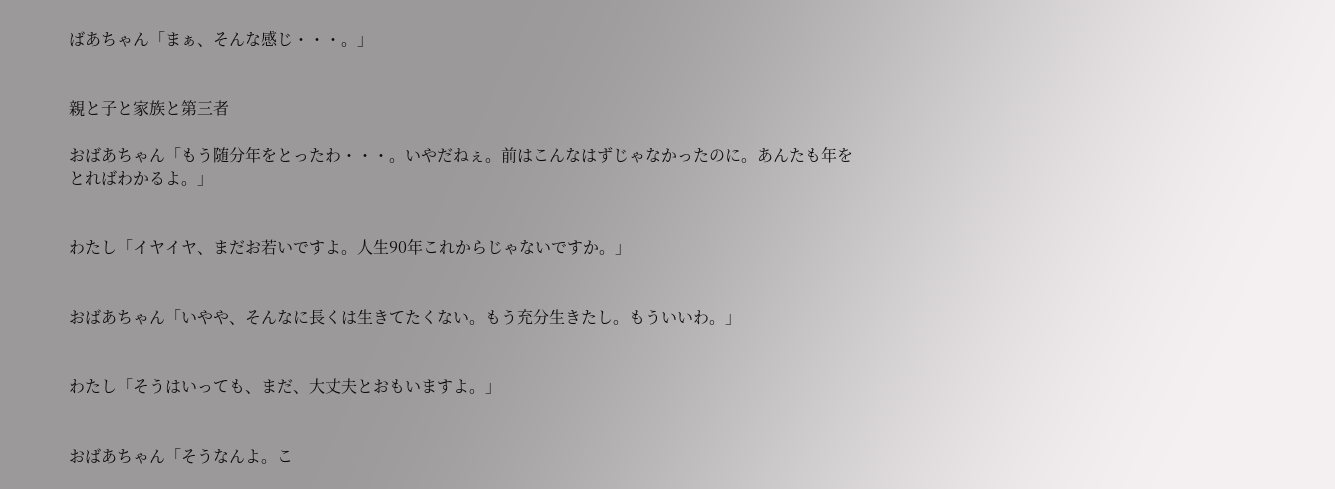ばあちゃん「まぁ、そんな感じ・・・。」


親と子と家族と第三者

おばあちゃん「もう随分年をとったわ・・・。いやだねぇ。前はこんなはずじゃなかったのに。あんたも年をとればわかるよ。」


わたし「イヤイヤ、まだお若いですよ。人生90年これからじゃないですか。」


おばあちゃん「いやや、そんなに長くは生きてたくない。もう充分生きたし。もういいわ。」


わたし「そうはいっても、まだ、大丈夫とおもいますよ。」


おばあちゃん「そうなんよ。こ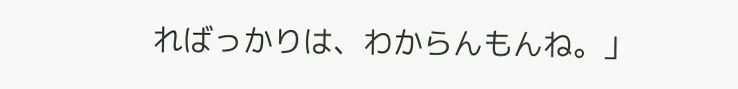ればっかりは、わからんもんね。」